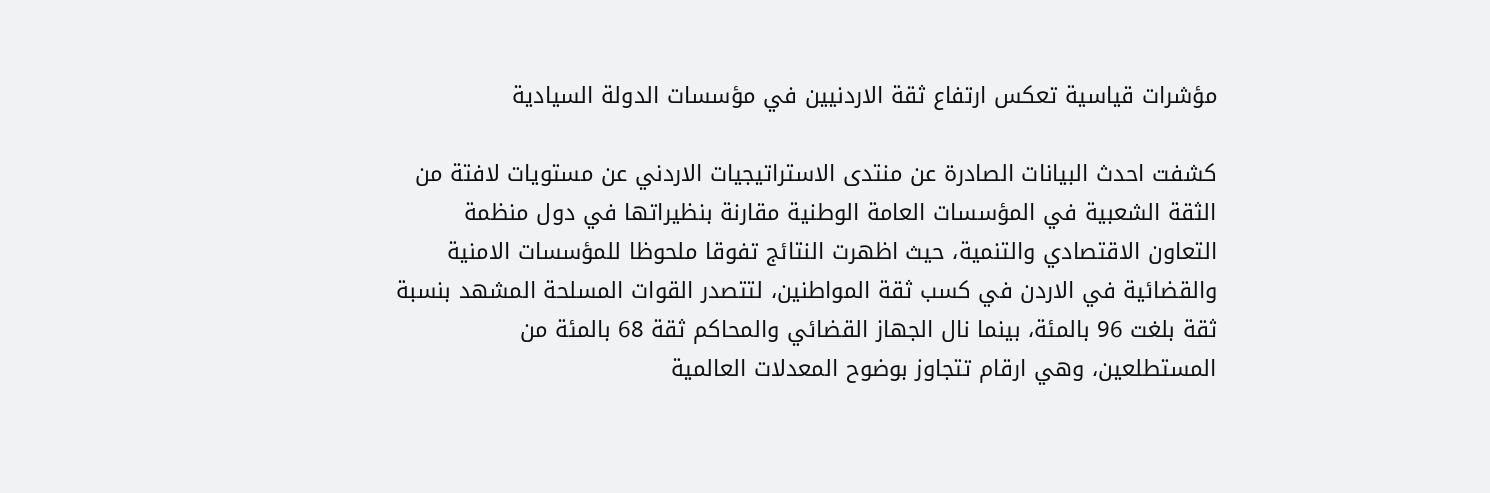مؤشرات قياسية تعكس ارتفاع ثقة الاردنيين في مؤسسات الدولة السيادية

كشفت احدث البيانات الصادرة عن منتدى الاستراتيجيات الاردني عن مستويات لافتة من الثقة الشعبية في المؤسسات العامة الوطنية مقارنة بنظيراتها في دول منظمة التعاون الاقتصادي والتنمية، حيث اظهرت النتائج تفوقا ملحوظا للمؤسسات الامنية والقضائية في الاردن في كسب ثقة المواطنين، لتتصدر القوات المسلحة المشهد بنسبة ثقة بلغت 96 بالمئة، بينما نال الجهاز القضائي والمحاكم ثقة 68 بالمئة من المستطلعين، وهي ارقام تتجاوز بوضوح المعدلات العالمية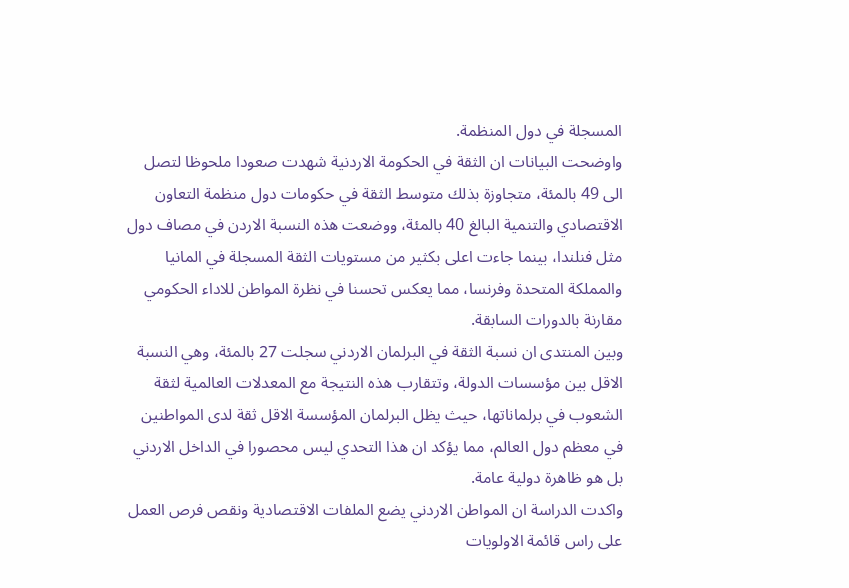المسجلة في دول المنظمة.
واوضحت البيانات ان الثقة في الحكومة الاردنية شهدت صعودا ملحوظا لتصل الى 49 بالمئة، متجاوزة بذلك متوسط الثقة في حكومات دول منظمة التعاون الاقتصادي والتنمية البالغ 40 بالمئة، ووضعت هذه النسبة الاردن في مصاف دول مثل فنلندا، بينما جاءت اعلى بكثير من مستويات الثقة المسجلة في المانيا والمملكة المتحدة وفرنسا، مما يعكس تحسنا في نظرة المواطن للاداء الحكومي مقارنة بالدورات السابقة.
وبين المنتدى ان نسبة الثقة في البرلمان الاردني سجلت 27 بالمئة، وهي النسبة الاقل بين مؤسسات الدولة، وتتقارب هذه النتيجة مع المعدلات العالمية لثقة الشعوب في برلماناتها، حيث يظل البرلمان المؤسسة الاقل ثقة لدى المواطنين في معظم دول العالم، مما يؤكد ان هذا التحدي ليس محصورا في الداخل الاردني بل هو ظاهرة دولية عامة.
واكدت الدراسة ان المواطن الاردني يضع الملفات الاقتصادية ونقص فرص العمل على راس قائمة الاولويات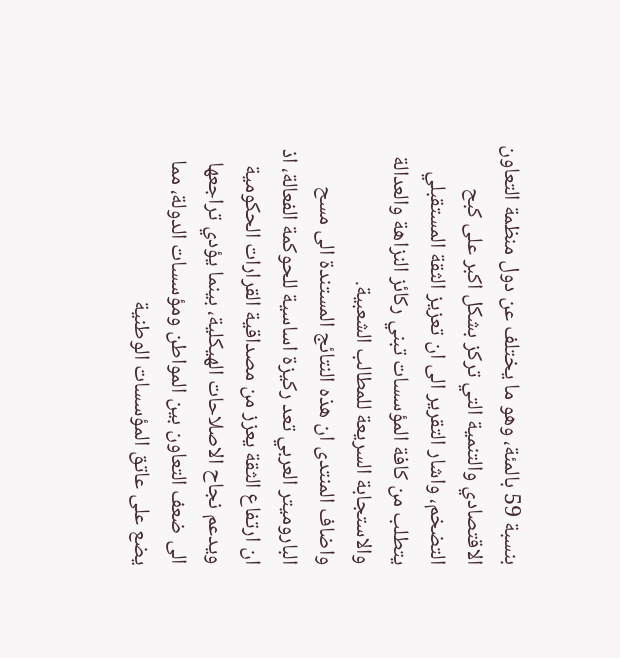بنسبة 59 بالمئة، وهو ما يختلف عن دول منظمة التعاون الاقتصادي والتنمية التي تركز بشكل اكبر على كبح التضخم، واشار التقرير الى ان تعزيز الثقة المستقبلي يتطلب من كافة المؤسسات تبني ركائز النزاهة والعدالة والاستجابة السريعة للمطالب الشعبية.
واضاف المنتدى ان هذه النتائج المستندة الى مسح الباروميتر العربي تعد ركيزة اساسية للحوكمة الفعالة، اذ ان ارتفاع الثقة يعزز من مصداقية القرارات الحكومية ويدعم نجاح الاصلاحات الهيكلية، بينما يؤدي تراجعها الى ضعف التعاون بين المواطن ومؤسسات الدولة، مما يضع على عاتق المؤسسات الوطنية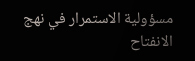مسؤولية الاستمرار في نهج الانفتاح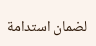لضمان استدامة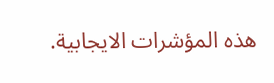هذه المؤشرات الايجابية.